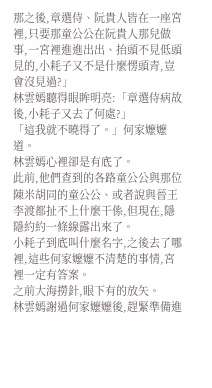那之後,章選侍、阮貴人皆在一座宮裡,只要那童公公在阮貴人那兒做事,一宮裡進進出出、抬頭不見低頭見的,小耗子又不是什麼愣頭青,豈會沒見過?」
林雲嫣聽得眼眸明亮:「章選侍病故後,小耗子又去了何處?」
「這我就不曉得了。」何家嬤嬤道。
林雲嫣心裡卻是有底了。
此前,他們查到的各路童公公與那位陳米胡同的童公公、或者說與晉王李渡都扯不上什麼干係,但現在,隱隱約約一條線露出來了。
小耗子到底叫什麼名字,之後去了哪裡,這些何家嬤嬤不清楚的事情,宮裡一定有答案。
之前大海撈針,眼下有的放矢。
林雲嫣謝過何家嬤嬤後,趕緊準備進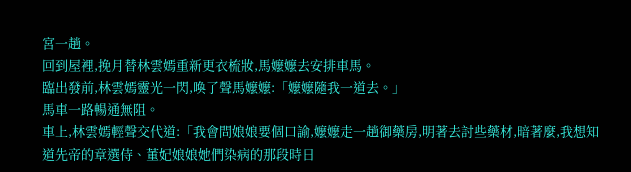宮一趟。
回到屋裡,挽月替林雲嫣重新更衣梳妝,馬嬤嬤去安排車馬。
臨出發前,林雲嫣靈光一閃,喚了聲馬嬤嬤:「嬤嬤隨我一道去。」
馬車一路暢通無阻。
車上,林雲嫣輕聲交代道:「我會問娘娘要個口諭,嬤嬤走一趟御藥房,明著去討些藥材,暗著麼,我想知道先帝的章選侍、董妃娘娘她們染病的那段時日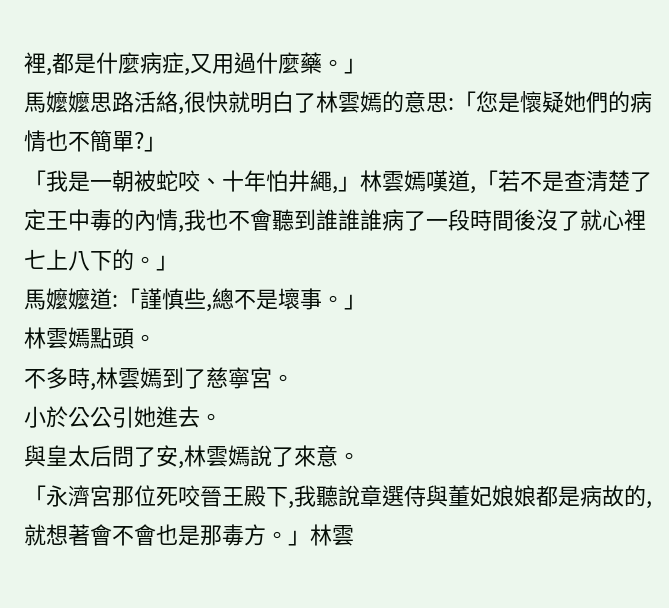裡,都是什麼病症,又用過什麼藥。」
馬嬤嬤思路活絡,很快就明白了林雲嫣的意思:「您是懷疑她們的病情也不簡單?」
「我是一朝被蛇咬、十年怕井繩,」林雲嫣嘆道,「若不是查清楚了定王中毒的內情,我也不會聽到誰誰誰病了一段時間後沒了就心裡七上八下的。」
馬嬤嬤道:「謹慎些,總不是壞事。」
林雲嫣點頭。
不多時,林雲嫣到了慈寧宮。
小於公公引她進去。
與皇太后問了安,林雲嫣說了來意。
「永濟宮那位死咬晉王殿下,我聽說章選侍與董妃娘娘都是病故的,就想著會不會也是那毒方。」林雲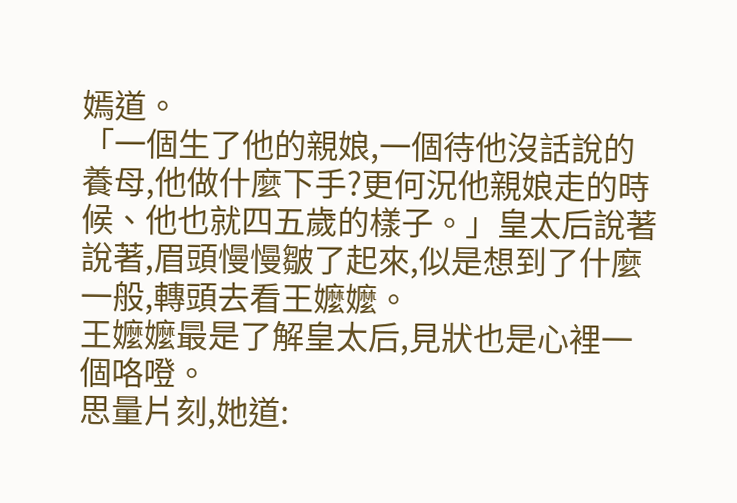嫣道。
「一個生了他的親娘,一個待他沒話說的養母,他做什麼下手?更何況他親娘走的時候、他也就四五歲的樣子。」皇太后說著說著,眉頭慢慢皺了起來,似是想到了什麼一般,轉頭去看王嬤嬤。
王嬤嬤最是了解皇太后,見狀也是心裡一個咯噔。
思量片刻,她道: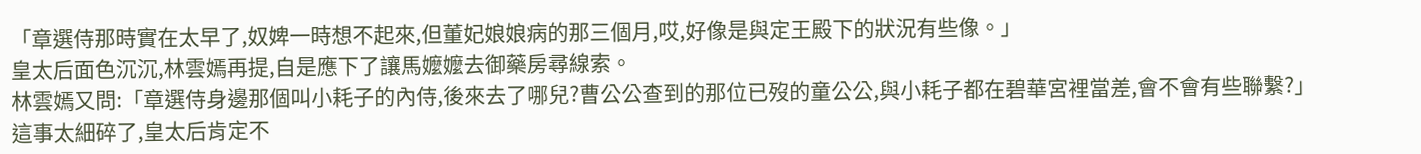「章選侍那時實在太早了,奴婢一時想不起來,但董妃娘娘病的那三個月,哎,好像是與定王殿下的狀況有些像。」
皇太后面色沉沉,林雲嫣再提,自是應下了讓馬嬤嬤去御藥房尋線索。
林雲嫣又問:「章選侍身邊那個叫小耗子的內侍,後來去了哪兒?曹公公查到的那位已歿的童公公,與小耗子都在碧華宮裡當差,會不會有些聯繫?」
這事太細碎了,皇太后肯定不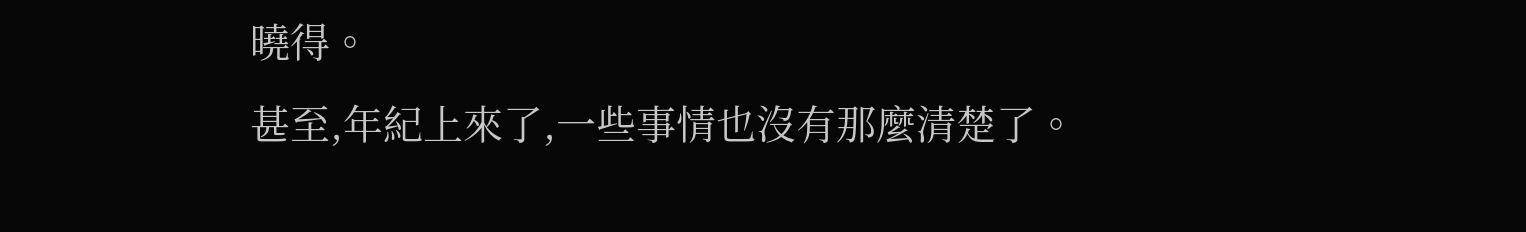曉得。
甚至,年紀上來了,一些事情也沒有那麼清楚了。